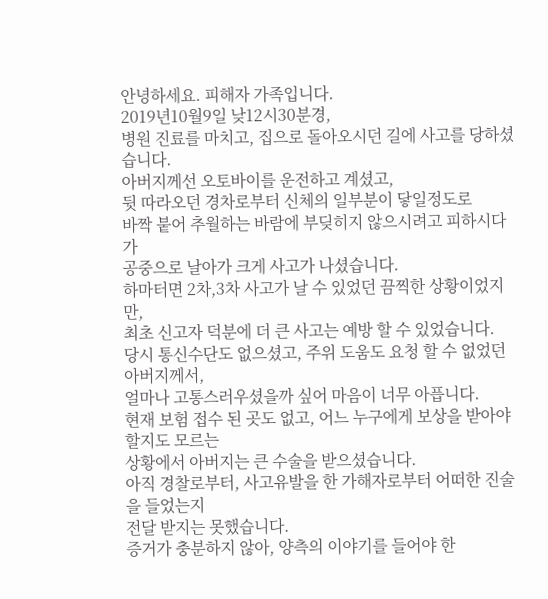안녕하세요. 피해자 가족입니다.
2019년10월9일 낮12시30분경,
병원 진료를 마치고, 집으로 돌아오시던 길에 사고를 당하셨습니다.
아버지께선 오토바이를 운전하고 계셨고,
뒷 따라오던 경차로부터 신체의 일부분이 닿일정도로
바짝 붙어 추월하는 바람에 부딪히지 않으시려고 피하시다가
공중으로 날아가 크게 사고가 나셨습니다.
하마터면 2차,3차 사고가 날 수 있었던 끔찍한 상황이었지만,
최초 신고자 덕분에 더 큰 사고는 예방 할 수 있었습니다.
당시 통신수단도 없으셨고, 주위 도움도 요청 할 수 없었던 아버지께서,
얼마나 고통스러우셨을까 싶어 마음이 너무 아픕니다.
현재 보험 접수 된 곳도 없고, 어느 누구에게 보상을 받아야 할지도 모르는
상황에서 아버지는 큰 수술을 받으셨습니다.
아직 경찰로부터, 사고유발을 한 가해자로부터 어떠한 진술을 들었는지
전달 받지는 못했습니다.
증거가 충분하지 않아, 양측의 이야기를 들어야 한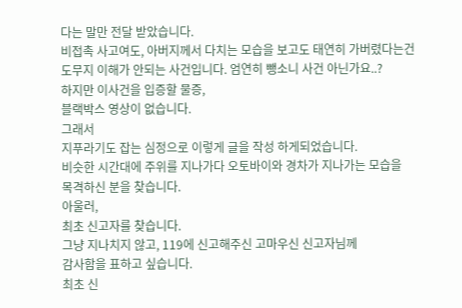다는 말만 전달 받았습니다.
비접촉 사고여도, 아버지께서 다치는 모습을 보고도 태연히 가버렸다는건
도무지 이해가 안되는 사건입니다. 엄연히 뺑소니 사건 아닌가요..?
하지만 이사건을 입증할 물증,
블랙박스 영상이 없습니다.
그래서
지푸라기도 잡는 심정으로 이렇게 글을 작성 하게되었습니다.
비슷한 시간대에 주위를 지나가다 오토바이와 경차가 지나가는 모습을
목격하신 분을 찾습니다.
아울러,
최초 신고자를 찾습니다.
그냥 지나치지 않고, 119에 신고해주신 고마우신 신고자님께
감사함을 표하고 싶습니다.
최초 신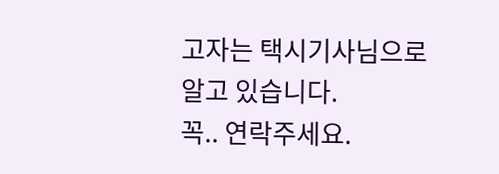고자는 택시기사님으로 알고 있습니다.
꼭.. 연락주세요.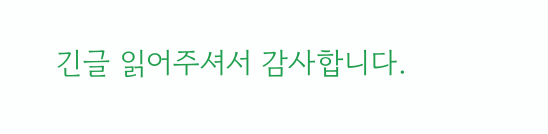긴글 읽어주셔서 감사합니다.